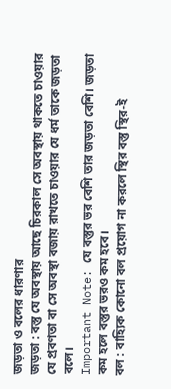জড়তা ও বলের ধারণার
জড়তা : বস্তু যে অবস্থায় আছে চিরকাল সে অবস্থায় থাকতে চাওয়ার যে প্রবণতা বা সে অবস্থা বজায় রাখতে চাওয়ার যে ধর্ম তাকে জড়তা বলে।
Important Note: যে বস্তুর ভর বেশি তার জড়তা বেশি। জড়তা কম হলে বস্তুর ভরও কম হবে।
বল : বাহ্যিক কোনো বল প্রয়োগ না করলে স্থির বস্তু স্থির-ই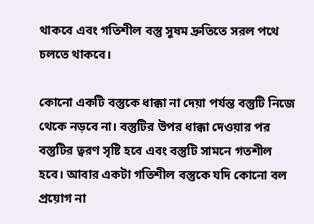থাকবে এবং গতিশীল বস্তু সুষম দ্রুতিতে সরল পথে চলতে থাকবে।

কোনো একটি বস্তুকে ধাক্কা না দেয়া পর্যন্ত বস্তুটি নিজে থেকে নড়বে না। বস্তুটির উপর ধাক্কা দেওয়ার পর বস্তুটির ত্বরণ সৃষ্টি হবে এবং বস্তুটি সামনে গতশীল হবে। আবার একটা গতিশীল বস্তুকে যদি কোনো বল প্রয়োগ না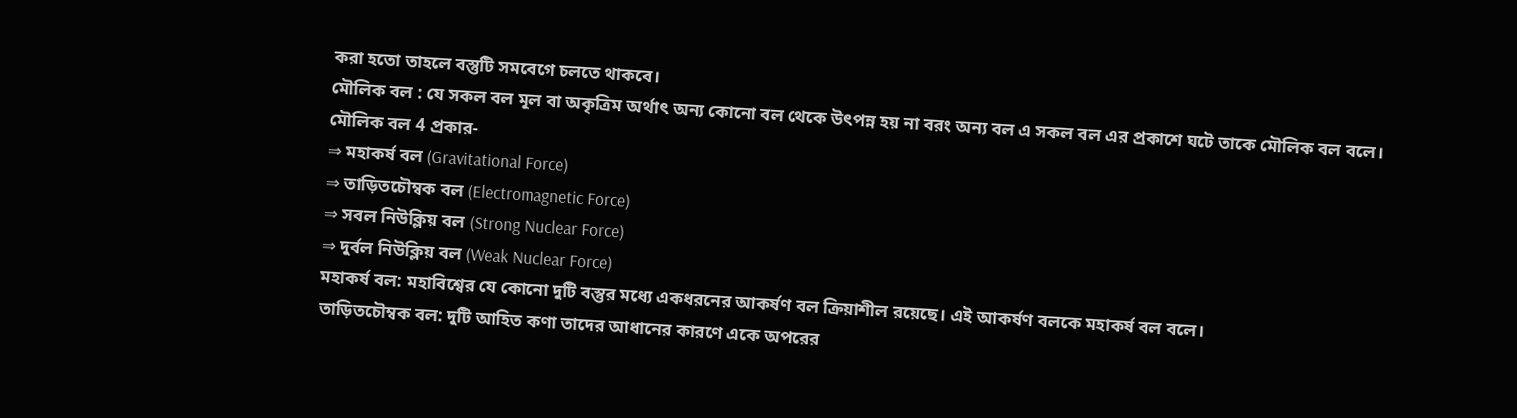করা হতো তাহলে বস্তুটি সমবেগে চলতে থাকবে।
মৌলিক বল : যে সকল বল মূল বা অকৃত্রিম অর্থাৎ অন্য কোনো বল থেকে উৎপন্ন হয় না বরং অন্য বল এ সকল বল এর প্রকাশে ঘটে তাকে মৌলিক বল বলে।
মৌলিক বল 4 প্রকার-
⇒ মহাকর্ষ বল (Gravitational Force)
⇒ তাড়িতচৌম্বক বল (Electromagnetic Force)
⇒ সবল নিউক্লিয় বল (Strong Nuclear Force)
⇒ দুর্বল নিউক্লিয় বল (Weak Nuclear Force)
মহাকর্ষ বল: মহাবিশ্বের যে কোনো দুটি বস্তুর মধ্যে একধরনের আকর্ষণ বল ক্রিয়াশীল রয়েছে। এই আকর্ষণ বলকে মহাকর্ষ বল বলে।
তাড়িতচৌম্বক বল: দুটি আহিত কণা তাদের আধানের কারণে একে অপরের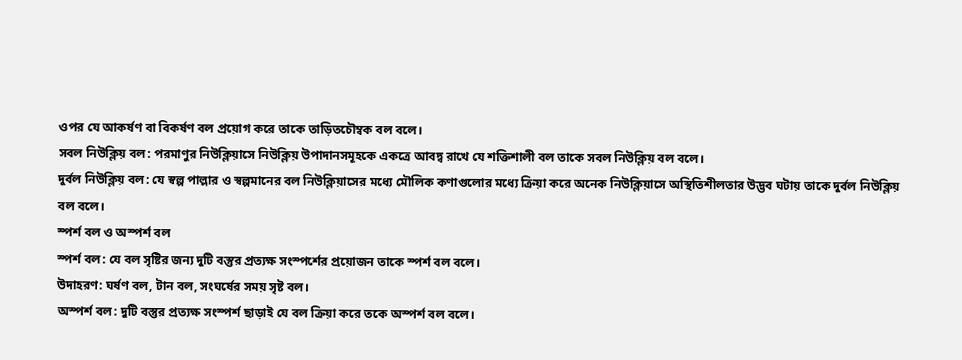ওপর যে আকর্ষণ বা বিকর্ষণ বল প্রয়োগ করে তাকে তাড়িতচৌম্বক বল বলে।
সবল নিউক্লিয় বল: পরমাণুর নিউক্লিয়াসে নিউক্লিয় উপাদানসমূহকে একত্রে আবদ্ব রাখে যে শক্তিশালী বল তাকে সবল নিউক্লিয় বল বলে।
দুর্বল নিউক্লিয় বল: যে স্বল্প পাল্লার ও স্বল্পমানের বল নিউক্লিয়াসের মধ্যে মৌলিক কণাগুলোর মধ্যে ক্রিয়া করে অনেক নিউক্লিয়াসে অস্থিতিশীলতার উদ্ভব ঘটায় তাকে দুর্বল নিউক্লিয় বল বলে।
স্পর্শ বল ও অস্পর্শ বল
স্পর্শ বল: যে বল সৃষ্টির জন্য দুটি বস্তুর প্রত্যক্ষ সংস্পর্শের প্রয়োজন তাকে স্পর্শ বল বলে।
উদাহরণ: ঘর্ষণ বল, টান বল, সংঘর্ষের সময় সৃষ্ট বল।
অস্পর্শ বল: দুটি বস্তুর প্রত্যক্ষ সংস্পর্শ ছাড়াই যে বল ক্রিয়া করে তকে অস্পর্শ বল বলে।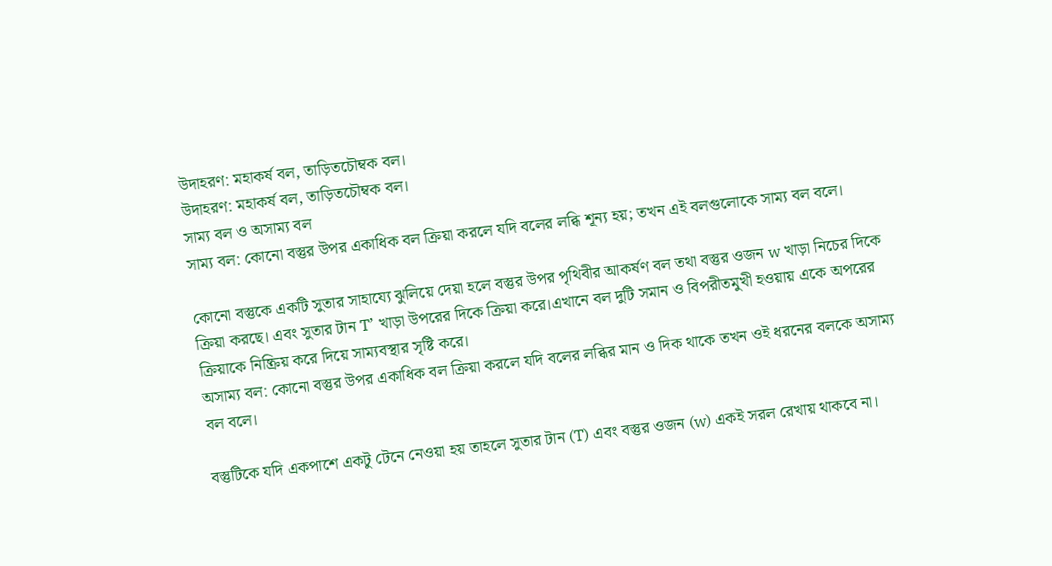উদাহরণ: মহাকর্ষ বল, তাড়িতচৌম্বক বল।
উদাহরণ: মহাকর্ষ বল, তাড়িতচৌম্বক বল।
সাম্য বল ও অসাম্য বল
সাম্য বল: কোনো বস্তুর উপর একাধিক বল ক্রিয়া করলে যদি বলের লব্ধি শূন্য হয়; তখন এই বলগুলোকে সাম্য বল বলে।

কোনো বস্তুকে একটি সুতার সাহায্যে ঝুলিয়ে দেয়া হলে বস্তুর উপর পৃথিবীর আকর্ষণ বল তথা বস্তুর ওজন w খাড়া নিচের দিকে ক্রিয়া করছে। এবং সুতার টান T’ খাড়া উপরের দিকে ক্রিয়া করে।এখানে বল দুটি সমান ও বিপরীতমুখী হওয়ায় একে অপরের ক্রিয়াকে নিষ্ক্রিয় করে দিয়ে সাম্যবস্থার সৃষ্টি করে।
অসাম্য বল: কোনো বস্তুর উপর একাধিক বল ক্রিয়া করলে যদি বলের লব্ধির মান ও দিক থাকে তখন ওই ধরনের বলকে অসাম্য বল বলে।

বস্তুটিকে যদি একপাশে একটু টেনে নেওয়া হয় তাহলে সুতার টান (T) এবং বস্তুর ওজন (w) একই সরল রেখায় থাকবে না।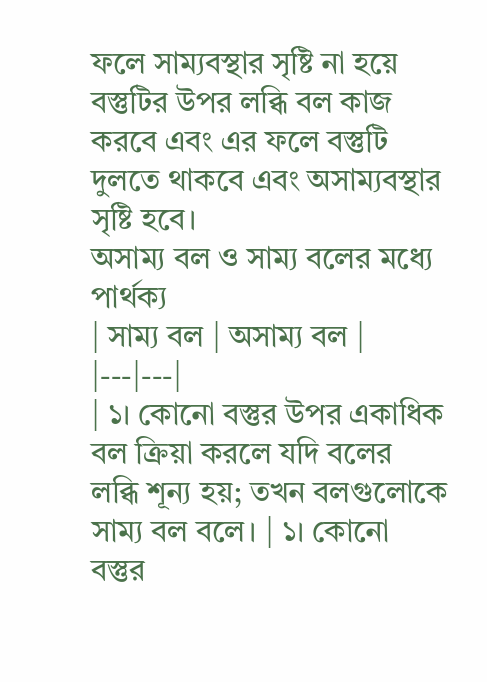ফলে সাম্যবস্থার সৃষ্টি না হয়ে বস্তুটির উপর লব্ধি বল কাজ করবে এবং এর ফলে বস্তুটি দুলতে থাকবে এবং অসাম্যবস্থার সৃষ্টি হবে।
অসাম্য বল ও সাম্য বলের মধ্যে পার্থক্য
| সাম্য বল | অসাম্য বল |
|---|---|
| ১। কোনো বস্তুর উপর একাধিক বল ক্রিয়া করলে যদি বলের লব্ধি শূন্য হয়; তখন বলগুলোকে সাম্য বল বলে। | ১। কোনো বস্তুর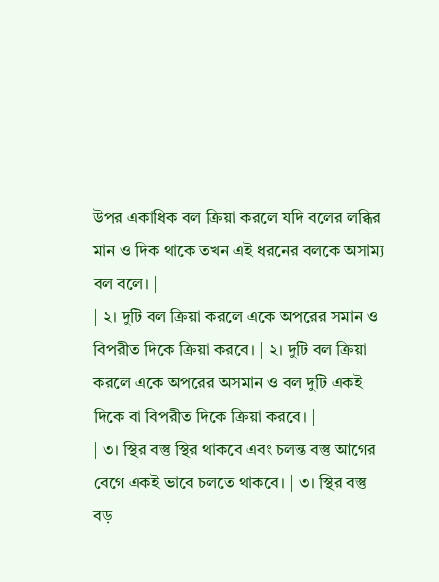উপর একাধিক বল ক্রিয়া করলে যদি বলের লব্ধির মান ও দিক থাকে তখন এই ধরনের বলকে অসাম্য বল বলে। |
| ২। দুটি বল ক্রিয়া করলে একে অপরের সমান ও বিপরীত দিকে ক্রিয়া করবে। | ২। দুটি বল ক্রিয়া করলে একে অপরের অসমান ও বল দুটি একই দিকে বা বিপরীত দিকে ক্রিয়া করবে। |
| ৩। স্থির বস্তু স্থির থাকবে এবং চলন্ত বস্তু আগের বেগে একই ভাবে চলতে থাকবে। | ৩। স্থির বস্তু বড়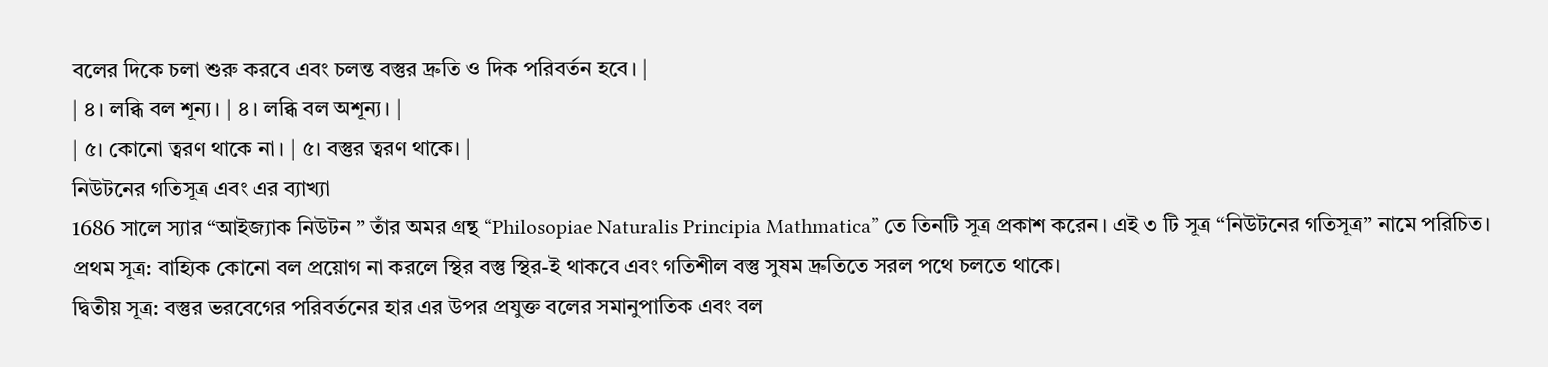বলের দিকে চলা শুরু করবে এবং চলন্ত বস্তুর দ্রুতি ও দিক পরিবর্তন হবে। |
| ৪। লব্ধি বল শূন্য। | ৪। লব্ধি বল অশূন্য। |
| ৫। কোনো ত্বরণ থাকে না। | ৫। বস্তুর ত্বরণ থাকে। |
নিউটনের গতিসূত্র এবং এর ব্যাখ্যা
1686 সালে স্যার “আইজ্যাক নিউটন ” তাঁর অমর গ্রন্থ “Philosopiae Naturalis Principia Mathmatica” তে তিনটি সূত্র প্রকাশ করেন। এই ৩ টি সূত্র “নিউটনের গতিসূত্র” নামে পরিচিত।
প্রথম সূত্র: বাহ্যিক কোনো বল প্রয়োগ না করলে স্থির বস্তু স্থির-ই থাকবে এবং গতিশীল বস্তু সুষম দ্রুতিতে সরল পথে চলতে থাকে।
দ্বিতীয় সূত্র: বস্তুর ভরবেগের পরিবর্তনের হার এর উপর প্রযুক্ত বলের সমানুপাতিক এবং বল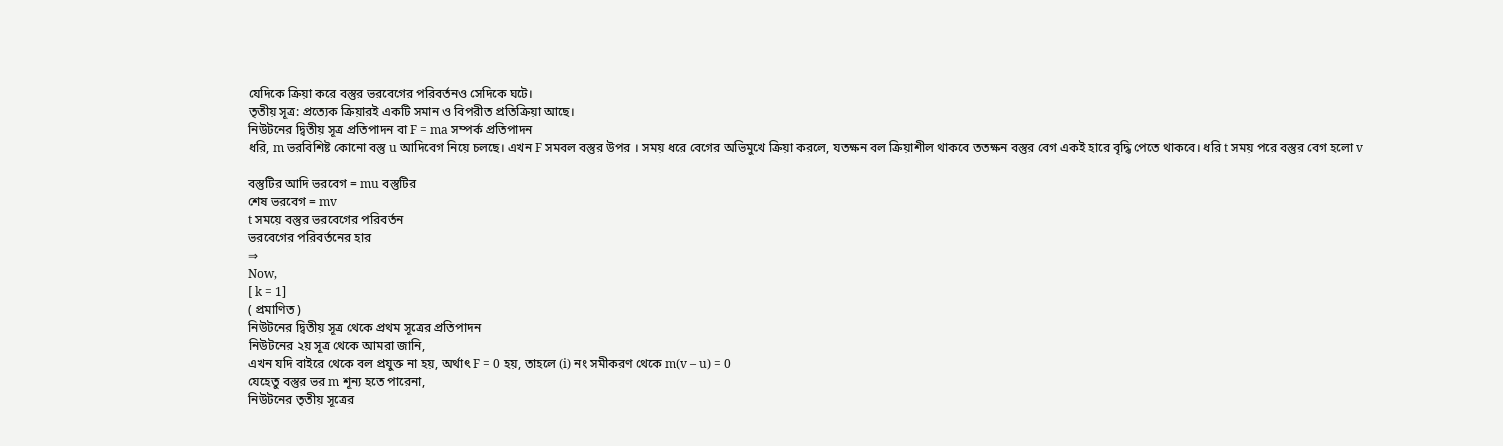যেদিকে ক্রিয়া করে বস্তুর ভরবেগের পরিবর্তনও সেদিকে ঘটে।
তৃতীয় সূত্র: প্রত্যেক ক্রিয়ারই একটি সমান ও বিপরীত প্রতিক্রিয়া আছে।
নিউটনের দ্বিতীয় সূত্র প্রতিপাদন বা F = ma সম্পর্ক প্রতিপাদন
ধরি, m ভরবিশিষ্ট কোনো বস্তু u আদিবেগ নিয়ে চলছে। এখন F সমবল বস্তুর উপর । সময় ধরে বেগের অভিমুখে ক্রিয়া করলে, যতক্ষন বল ক্রিয়াশীল থাকবে ততক্ষন বস্তুর বেগ একই হারে বৃদ্ধি পেতে থাকবে। ধরি t সময় পরে বস্তুর বেগ হলো v

বস্তুটির আদি ভরবেগ = mu বস্তুটির
শেষ ভরবেগ = mv
t সময়ে বস্তুর ভরবেগের পরিবর্তন
ভরবেগের পরিবর্তনের হার
⇒
Now,
[ k = 1]
( প্রমাণিত )
নিউটনের দ্বিতীয় সূত্র থেকে প্রথম সূত্রের প্রতিপাদন
নিউটনের ২য় সূত্র থেকে আমরা জানি,
এখন যদি বাইরে থেকে বল প্রযুক্ত না হয়, অর্থাৎ F = 0 হয়, তাহলে (i) নং সমীকরণ থেকে m(v – u) = 0
যেহেতু বস্তুর ভর m শূন্য হতে পারেনা,
নিউটনের তৃতীয় সূত্রের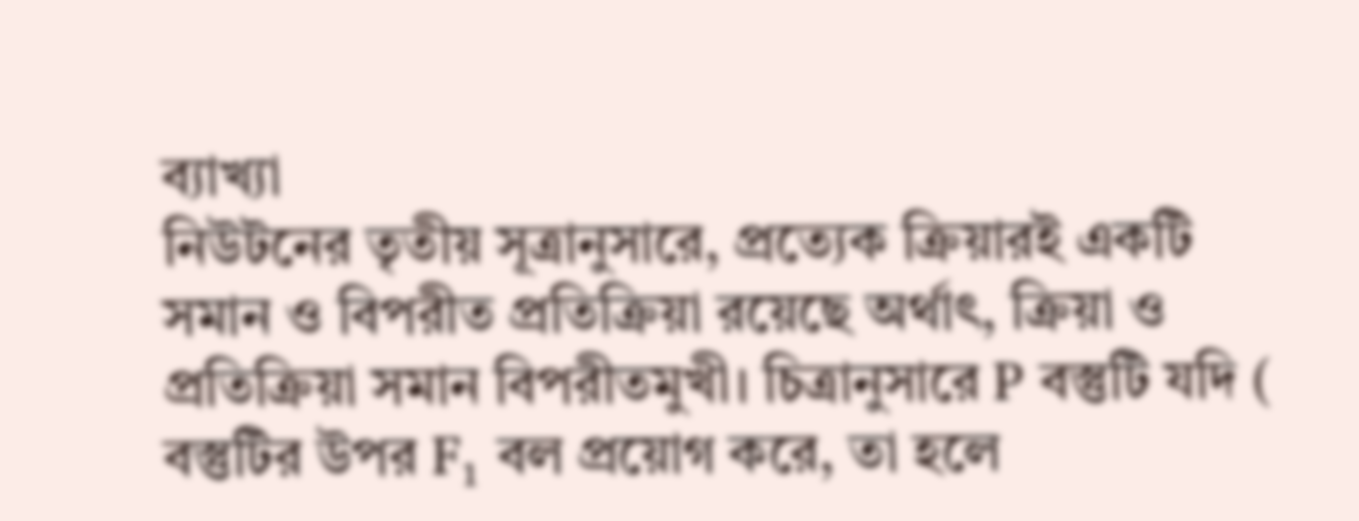ব্যাখ্যা
নিউটনের তৃতীয় সূত্রানুসারে, প্রত্যেক ক্রিয়ারই একটি সমান ও বিপরীত প্রতিক্রিয়া রয়েছে অর্থাৎ, ক্রিয়া ও প্রতিক্রিয়া সমান বিপরীতমুখী। চিত্রানুসারে P বস্তুটি যদি ( বস্তুটির উপর F₁ বল প্রয়োগ করে, তা হলে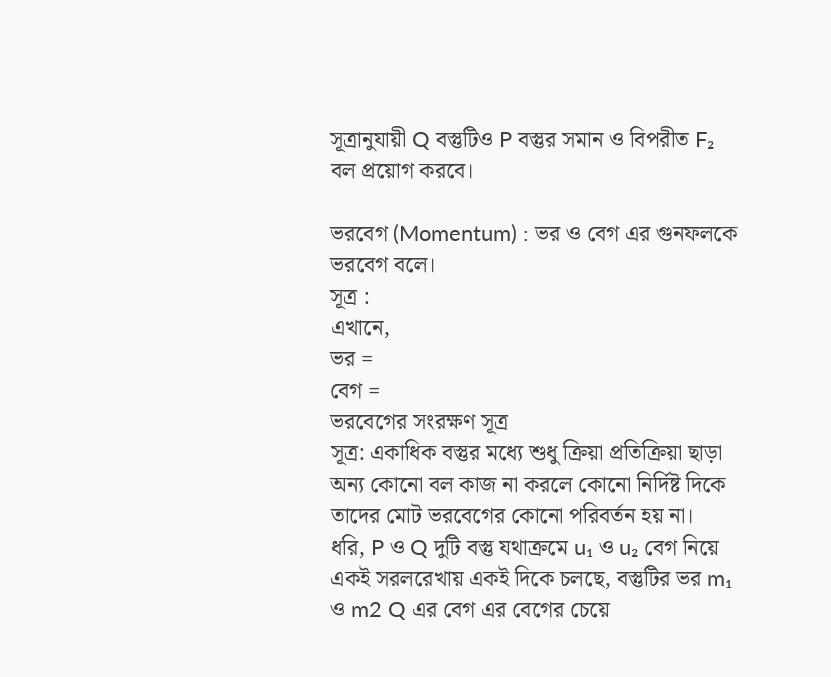সূত্রানুযায়ী Q বস্তুটিও P বস্তুর সমান ও বিপরীত F₂ বল প্রয়োগ করবে।

ভরবেগ (Momentum) : ভর ও বেগ এর গুনফলকে ভরবেগ বলে।
সূত্র :
এখানে,
ভর =
বেগ =
ভরবেগের সংরক্ষণ সূত্র
সূত্র: একাধিক বস্তুর মধ্যে শুধু ক্রিয়া প্রতিক্রিয়া ছাড়া অন্য কোনো বল কাজ না করলে কোনো নির্দিষ্ট দিকে তাদের মোট ভরবেগের কোনো পরিবর্তন হয় না।
ধরি, P ও Q দুটি বস্তু যথাক্রমে u₁ ও u₂ বেগ নিয়ে একই সরলরেখায় একই দিকে চলছে, বস্তুটির ভর m₁ ও m2 Q এর বেগ এর বেগের চেয়ে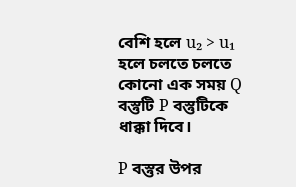বেশি হলে u₂ > u₁ হলে চলতে চলতে কোনো এক সময় Q বস্তুটি P বস্তুটিকে ধাক্কা দিবে।

P বস্তুর উপর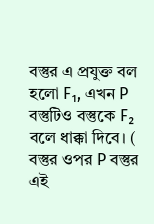বস্তুর এ প্রযুক্ত বল হলো F₁, এখন P বস্তুটিও বস্তুকে F₂ বলে ধাক্কা দিবে। ( বস্তুর ওপর P বস্তুর এই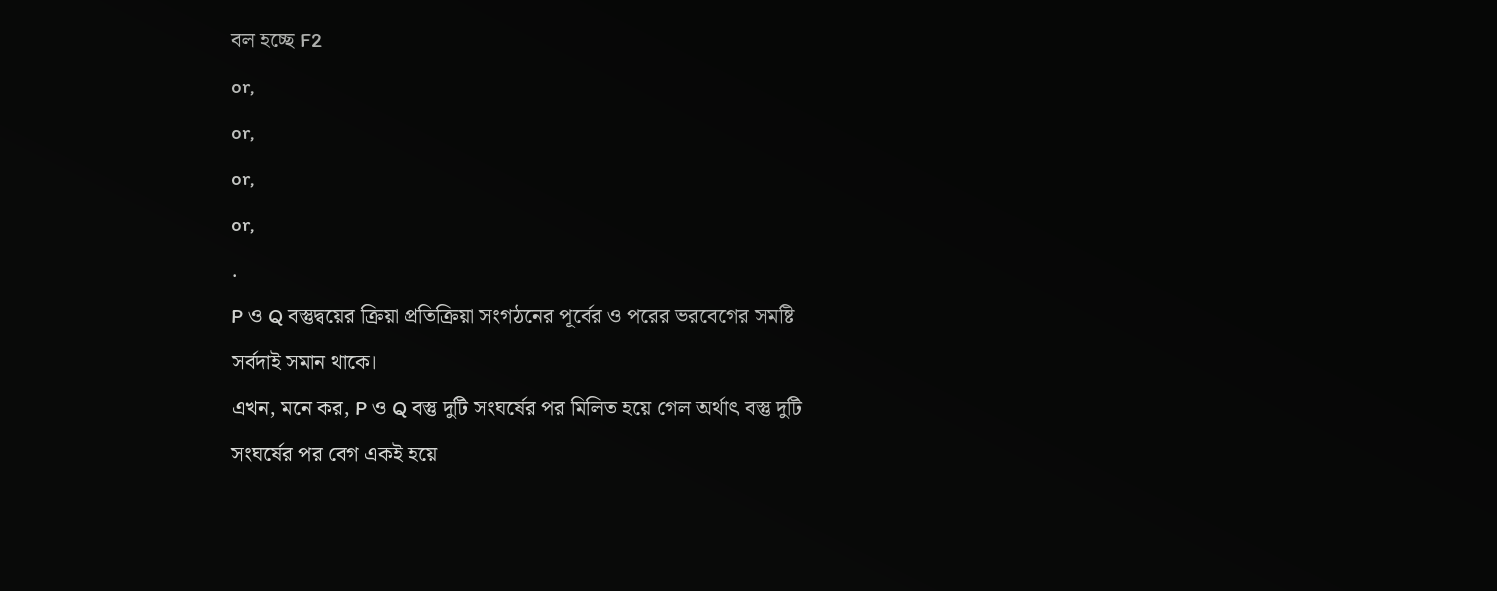বল হচ্ছে F2
or,
or,
or,
or,
.
P ও Q বস্তুদ্বয়ের ক্রিয়া প্রতিক্রিয়া সংগঠনের পূর্বের ও পরের ভরবেগের সমষ্টি সর্বদাই সমান থাকে।
এখন, মনে কর, P ও Q বস্তু দুটি সংঘর্ষের পর মিলিত হয়ে গেল অর্থাৎ বস্তু দুটি সংঘর্ষের পর বেগ একই হয়ে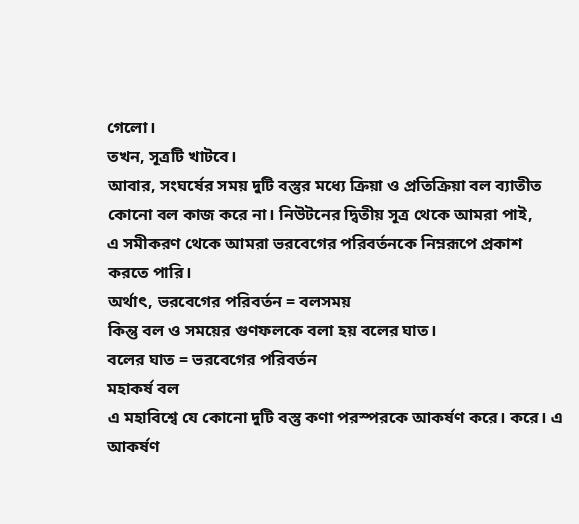গেলো।
তখন, সূত্রটি খাটবে।
আবার, সংঘর্ষের সময় দুটি বস্তুর মধ্যে ক্রিয়া ও প্রতিক্রিয়া বল ব্যাতীত কোনো বল কাজ করে না। নিউটনের দ্বিতীয় সূত্র থেকে আমরা পাই,
এ সমীকরণ থেকে আমরা ভরবেগের পরিবর্তনকে নিম্নরূপে প্রকাশ করতে পারি।
অর্থাৎ, ভরবেগের পরিবর্তন = বলসময়
কিন্তু বল ও সময়ের গুণফলকে বলা হয় বলের ঘাত।
বলের ঘাত = ভরবেগের পরিবর্তন
মহাকর্ষ বল
এ মহাবিশ্বে যে কোনো দুটি বস্তু কণা পরস্পরকে আকর্ষণ করে। করে। এ আকর্ষণ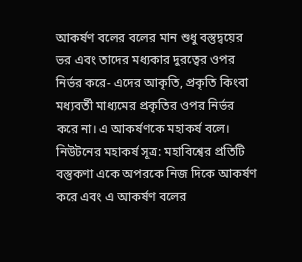আকর্ষণ বলের বলের মান শুধু বস্তুদ্বয়ের ভর এবং তাদের মধ্যকার দুরত্বের ওপর নির্ভর করে- এদের আকৃতি, প্রকৃতি কিংবা মধ্যবর্তী মাধ্যমের প্রকৃতির ওপর নির্ভর করে না। এ আকর্ষণকে মহাকর্ষ বলে।
নিউটনের মহাকর্ষ সূত্র: মহাবিশ্বের প্রতিটি বস্তুকণা একে অপরকে নিজ দিকে আকর্ষণ করে এবং এ আকর্ষণ বলের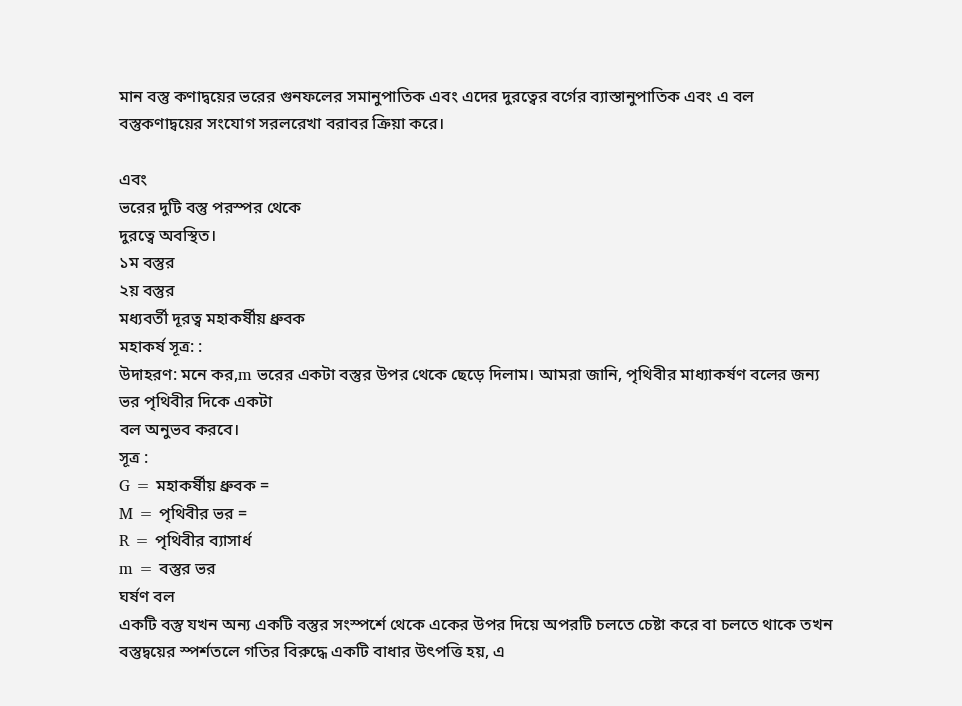মান বস্তু কণাদ্বয়ের ভরের গুনফলের সমানুপাতিক এবং এদের দুরত্বের বর্গের ব্যাস্তানুপাতিক এবং এ বল বস্তুকণাদ্বয়ের সংযোগ সরলরেখা বরাবর ক্রিয়া করে।

এবং
ভরের দুটি বস্তু পরস্পর থেকে
দুরত্বে অবস্থিত।
১ম বস্তুর
২য় বস্তুর
মধ্যবর্তী দূরত্ব মহাকর্ষীয় ধ্রুবক
মহাকর্ষ সূত্র: :
উদাহরণ: মনে কর,m ভরের একটা বস্তুর উপর থেকে ছেড়ে দিলাম। আমরা জানি, পৃথিবীর মাধ্যাকর্ষণ বলের জন্য ভর পৃথিবীর দিকে একটা
বল অনুভব করবে।
সূত্র :
G = মহাকর্ষীয় ধ্রুবক =
M = পৃথিবীর ভর =
R = পৃথিবীর ব্যাসার্ধ
m = বস্তুর ভর
ঘর্ষণ বল
একটি বস্তু যখন অন্য একটি বস্তুর সংস্পর্শে থেকে একের উপর দিয়ে অপরটি চলতে চেষ্টা করে বা চলতে থাকে তখন বস্তুদ্বয়ের স্পর্শতলে গতির বিরুদ্ধে একটি বাধার উৎপত্তি হয়, এ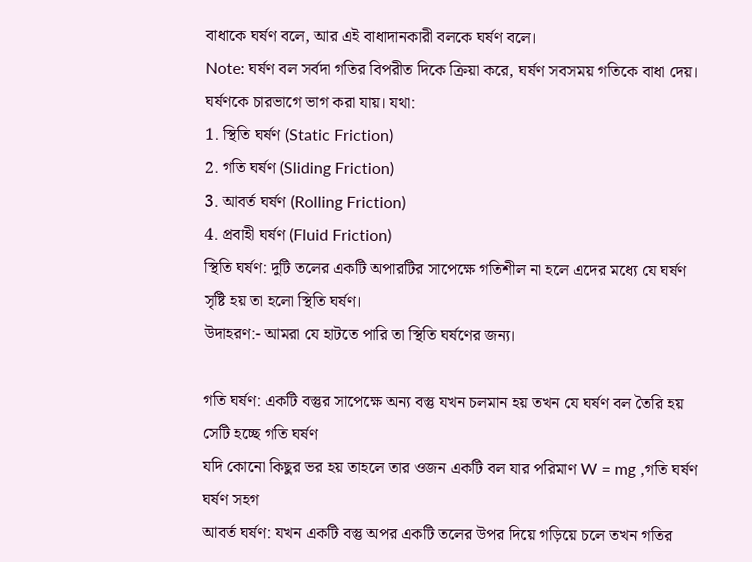বাধাকে ঘর্ষণ বলে, আর এই বাধাদানকারী বলকে ঘর্ষণ বলে।
Note: ঘর্ষণ বল সর্বদা গতির বিপরীত দিকে ক্রিয়া করে, ঘর্ষণ সবসময় গতিকে বাধা দেয়।
ঘর্ষণকে চারভাগে ভাগ করা যায়। যথা:
1. স্থিতি ঘর্ষণ (Static Friction)
2. গতি ঘর্ষণ (Sliding Friction)
3. আবর্ত ঘর্ষণ (Rolling Friction)
4. প্রবাহী ঘর্ষণ (Fluid Friction)
স্থিতি ঘর্ষণ: দুটি তলের একটি অপারটির সাপেক্ষে গতিশীল না হলে এদের মধ্যে যে ঘর্ষণ সৃষ্টি হয় তা হলো স্থিতি ঘর্ষণ।
উদাহরণ:- আমরা যে হাটতে পারি তা স্থিতি ঘর্ষণের জন্য।

গতি ঘর্ষণ: একটি বস্তুর সাপেক্ষে অন্য বস্তু যখন চলমান হয় তখন যে ঘর্ষণ বল তৈরি হয় সেটি হচ্ছে গতি ঘর্ষণ
যদি কোনো কিছুর ভর হয় তাহলে তার ওজন একটি বল যার পরিমাণ W = mg ,গতি ঘর্ষণ
ঘর্ষণ সহগ
আবর্ত ঘর্ষণ: যখন একটি বস্তু অপর একটি তলের উপর দিয়ে গড়িয়ে চলে তখন গতির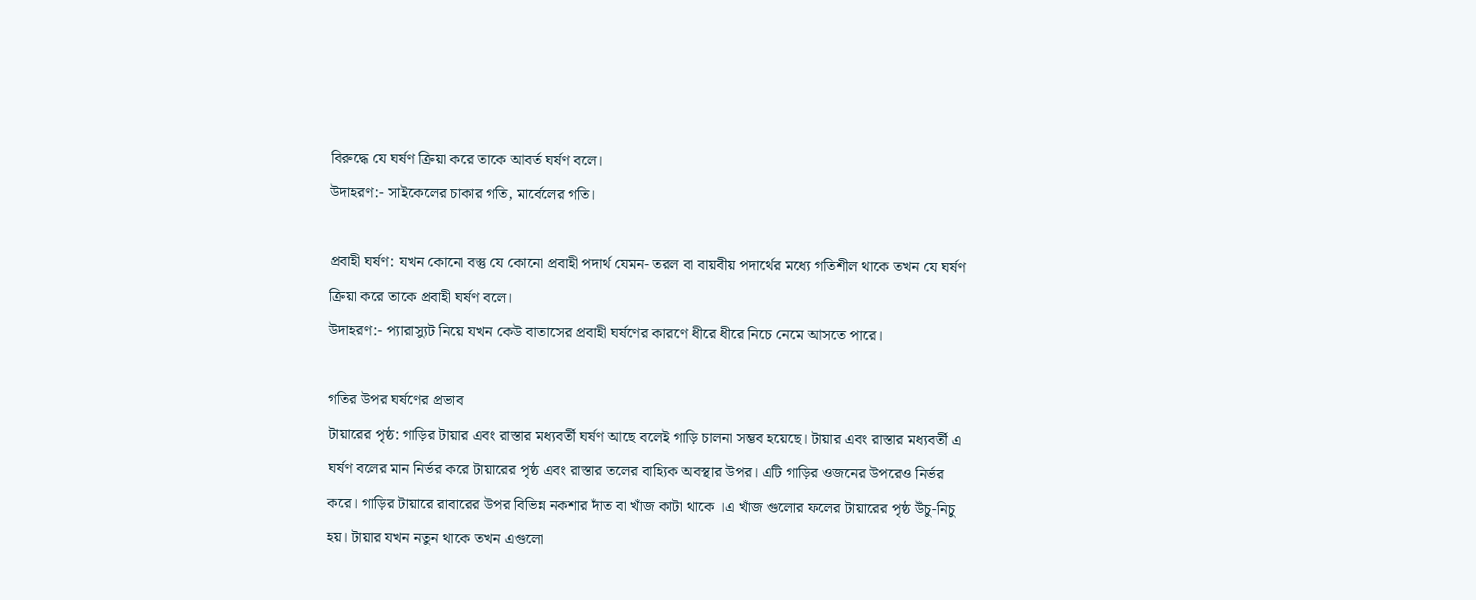বিরুদ্ধে যে ঘর্ষণ ক্রিয়া করে তাকে আবর্ত ঘর্ষণ বলে।
উদাহরণ:- সাইকেলের চাকার গতি, মার্বেলের গতি।

প্রবাহী ঘর্ষণ: যখন কোনো বস্তু যে কোনো প্রবাহী পদার্থ যেমন- তরল বা বায়বীয় পদার্থের মধ্যে গতিশীল থাকে তখন যে ঘর্ষণ ক্রিয়া করে তাকে প্রবাহী ঘর্ষণ বলে।
উদাহরণ:- প্যারাস্যুট নিয়ে যখন কেউ বাতাসের প্রবাহী ঘর্ষণের কারণে ধীরে ধীরে নিচে নেমে আসতে পারে।

গতির উপর ঘর্ষণের প্রভাব
টায়ারের পৃষ্ঠ: গাড়ির টায়ার এবং রাস্তার মধ্যবর্তী ঘর্ষণ আছে বলেই গাড়ি চালনা সম্ভব হয়েছে। টায়ার এবং রাস্তার মধ্যবর্তী এ ঘর্ষণ বলের মান নির্ভর করে টায়ারের পৃষ্ঠ এবং রাস্তার তলের বাহ্যিক অবস্থার উপর। এটি গাড়ির ওজনের উপরেও নির্ভর করে। গাড়ির টায়ারে রাবারের উপর বিভিন্ন নকশার দাঁত বা খাঁজ কাটা থাকে ।এ খাঁজ গুলোর ফলের টায়ারের পৃষ্ঠ উঁচু-নিচু হয়। টায়ার যখন নতুন থাকে তখন এগুলো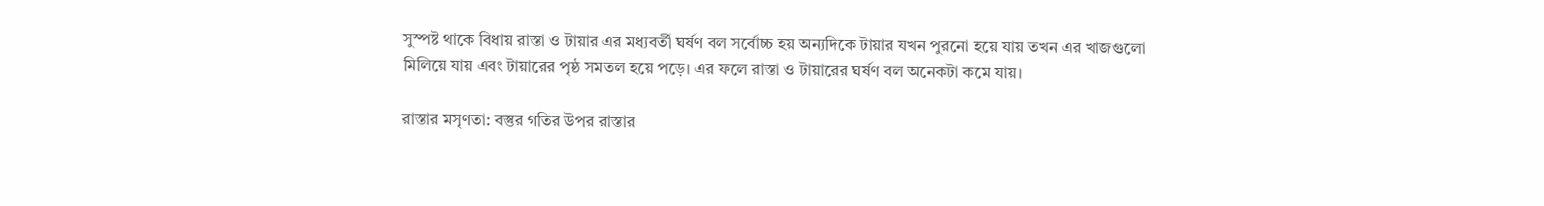সুস্পষ্ট থাকে বিধায় রাস্তা ও টায়ার এর মধ্যবর্তী ঘর্ষণ বল সর্বোচ্চ হয় অন্যদিকে টায়ার যখন পুরনো হয়ে যায় তখন এর খাজগুলো মিলিয়ে যায় এবং টায়ারের পৃষ্ঠ সমতল হয়ে পড়ে। এর ফলে রাস্তা ও টায়ারের ঘর্ষণ বল অনেকটা কমে যায়।

রাস্তার মসৃণতা: বস্তুর গতির উপর রাস্তার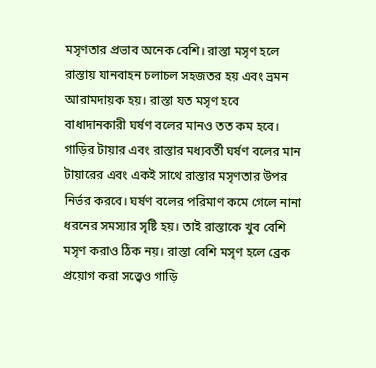মসৃণতার প্রভাব অনেক বেশি। রাস্তা মসৃণ হলে রাস্তায় যানবাহন চলাচল সহজতর হয় এবং ভ্রমন আরামদায়ক হয়। রাস্তা যত মসৃণ হবে বাধাদানকারী ঘর্ষণ বলের মানও তত কম হবে। গাড়ির টায়ার এবং রাস্তার মধ্যবর্তী ঘর্ষণ বলের মান টায়ারের এবং একই সাথে রাস্তার মসৃণতার উপর নির্ভর করবে। ঘর্ষণ বলের পরিমাণ কমে গেলে নানা ধরনের সমস্যার সৃষ্টি হয়। তাই রাস্তাকে খুব বেশি মসৃণ করাও ঠিক নয়। রাস্তা বেশি মসৃণ হলে ব্রেক প্রয়োগ করা সত্ত্বেও গাড়ি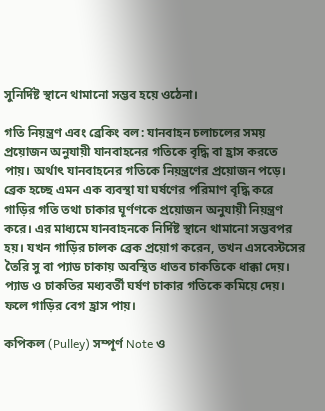সুনির্দিষ্ট স্থানে থামানো সম্ভব হয়ে ওঠেনা।

গতি নিয়ন্ত্রণ এবং ব্রেকিং বল: যানবাহন চলাচলের সময় প্রয়োজন অনুযায়ী যানবাহনের গতিকে বৃদ্ধি বা হ্রাস করতে পায়। অর্থাৎ যানবাহনের গতিকে নিয়ন্ত্রণের প্রয়োজন পড়ে।
ব্রেক হচ্ছে এমন এক ব্যবস্থা যা ঘর্ষণের পরিমাণ বৃদ্ধি করে গাড়ির গতি তথা চাকার ঘূর্ণণকে প্রয়োজন অনুযায়ী নিয়ন্ত্রণ করে। এর মাধ্যমে যানবাহনকে নির্দিষ্ট স্থানে থামানো সম্ভবপর হয়। যখন গাড়ির চালক ব্রেক প্রয়োগ করেন, তখন এসবেস্টসের তৈরি সু বা প্যাড চাকায় অবস্থিত ধাতব চাকতিকে ধাক্কা দেয়। প্যাড ও চাকতির মধ্যবর্তী ঘর্ষণ চাকার গতিকে কমিয়ে দেয়। ফলে গাড়ির বেগ হ্রাস পায়।

কপিকল (Pulley) সম্পূর্ণ Note ও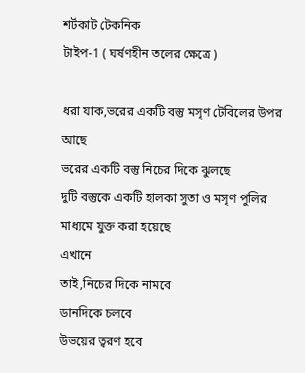শর্টকাট টেকনিক
টাইপ-1 ( ঘর্ষণহীন তলের ক্ষেত্রে )

ধরা যাক,ভরের একটি বস্তু মসৃণ টেবিলের উপর আছে
ভরের একটি বস্তু নিচের দিকে ঝুলছে
দুটি বস্তুকে একটি হালকা সুতা ও মসৃণ পুলির মাধ্যমে যুক্ত করা হয়েছে
এখানে
তাই,নিচের দিকে নামবে
ডানদিকে চলবে
উভয়ের ত্বরণ হবে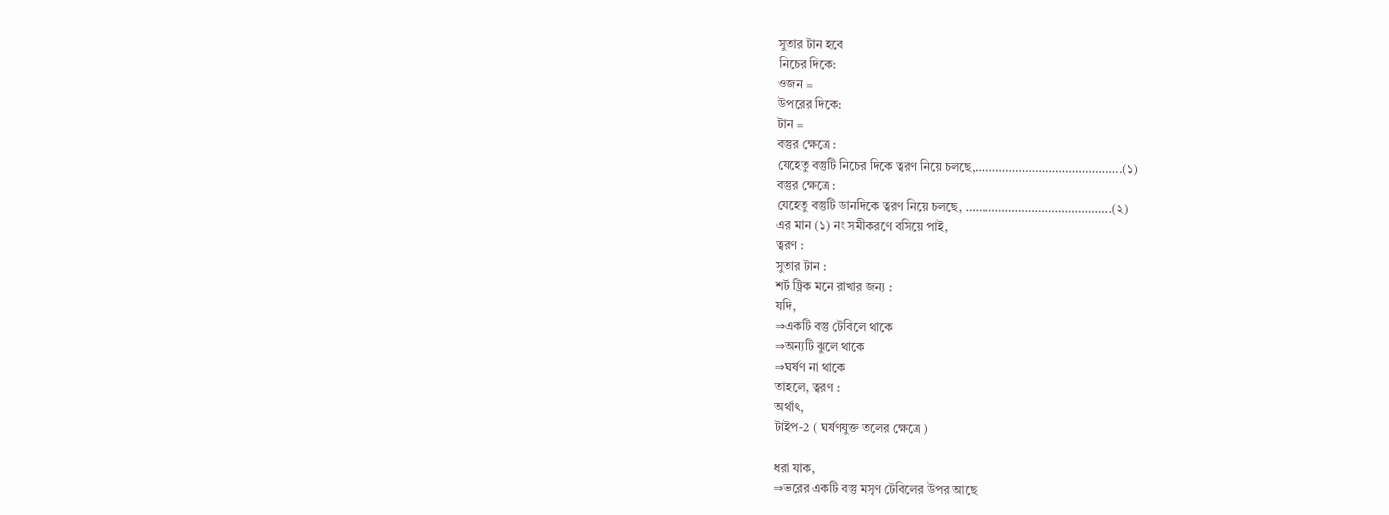সুতার টান হবে
নিচের দিকে:
ওজন =
উপরের দিকে:
টান =
বস্তুর ক্ষেত্রে :
যেহেতু বস্তুটি নিচের দিকে ত্বরণ নিয়ে চলছে,……………………………………..(১)
বস্তুর ক্ষেত্রে :
যেহেতু বস্তুটি ডানদিকে ত্বরণ নিয়ে চলছে, ……………………………………..(২)
এর মান (১) নং সমীকরণে বসিয়ে পাই,
ত্বরণ :
সুতার টান :
শর্ট ট্রিক মনে রাখার জন্য :
যদি,
⇒একটি বস্তু টেবিলে থাকে
⇒অন্যটি ঝুলে থাকে
⇒ঘর্ষণ না থাকে
তাহলে, ত্বরণ :
অর্থাৎ,
টাইপ-2 ( ঘর্ষণযুক্ত তলের ক্ষেত্রে )

ধরা যাক,
⇒ভরের একটি বস্তু মসৃণ টেবিলের উপর আছে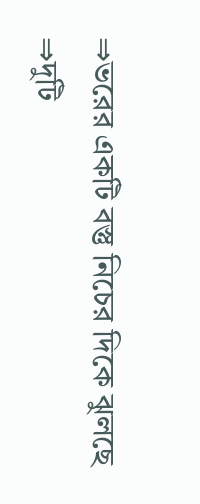⇒ভরের একটি বস্তু নিচের দিকে ঝুলছে
⇒দুটি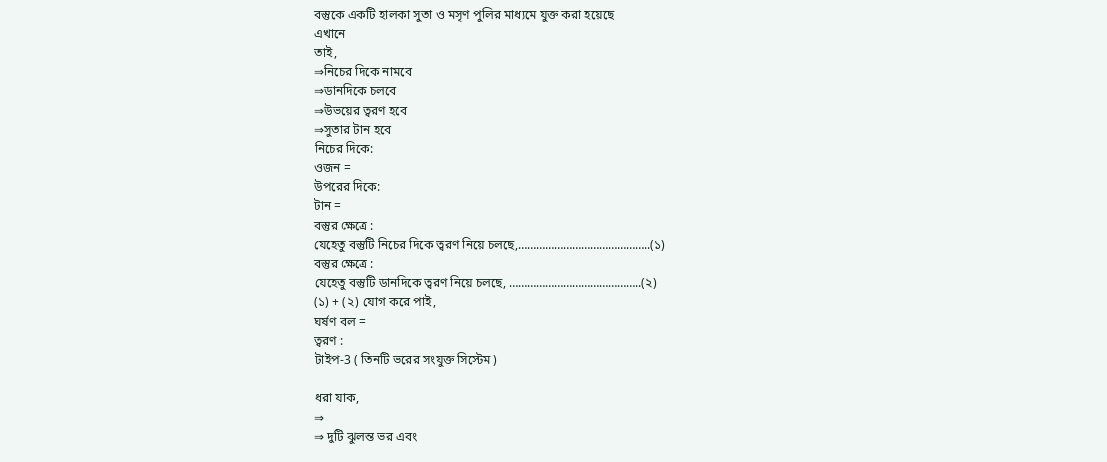বস্তুকে একটি হালকা সুতা ও মসৃণ পুলির মাধ্যমে যুক্ত করা হয়েছে
এখানে
তাই,
⇒নিচের দিকে নামবে
⇒ডানদিকে চলবে
⇒উভয়ের ত্বরণ হবে
⇒সুতার টান হবে
নিচের দিকে:
ওজন =
উপরের দিকে:
টান =
বস্তুর ক্ষেত্রে :
যেহেতু বস্তুটি নিচের দিকে ত্বরণ নিয়ে চলছে,……………………………………..(১)
বস্তুর ক্ষেত্রে :
যেহেতু বস্তুটি ডানদিকে ত্বরণ নিয়ে চলছে, ……………………………………..(২)
(১) + (২) যোগ করে পাই,
ঘর্ষণ বল =
ত্বরণ :
টাইপ-3 ( তিনটি ভরের সংযুক্ত সিস্টেম )

ধরা যাক,
⇒
⇒ দুটি ঝুলন্ত ভর এবং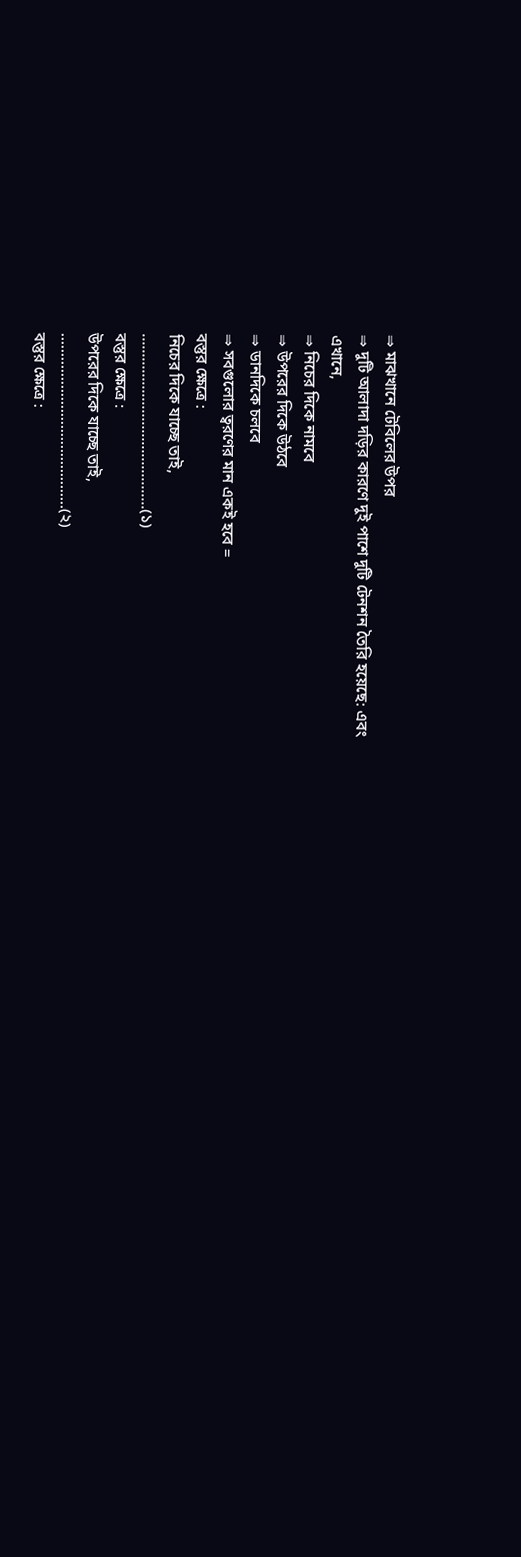⇒ মাঝখানে টেবিলের উপর
⇒ দুটি আলাদা দড়ির কারণে দুই পাশে দুটি টেনশন তৈরি হয়েছে: এবং
এখানে,
⇒ নিচের দিকে নামবে
⇒ উপরের দিকে উঠবে
⇒ ডানদিকে চলবে
⇒ সবগুলোর ত্বরণের মান একই হবে =
বস্তুর ক্ষেত্রে :
নিচের দিকে যাচ্ছে তাই,
……………………………………..(১)
বস্তুর ক্ষেত্রে :
উপরের দিকে যাচ্ছে তাই,
……………………………………..(২)
বস্তুর ক্ষেত্রে :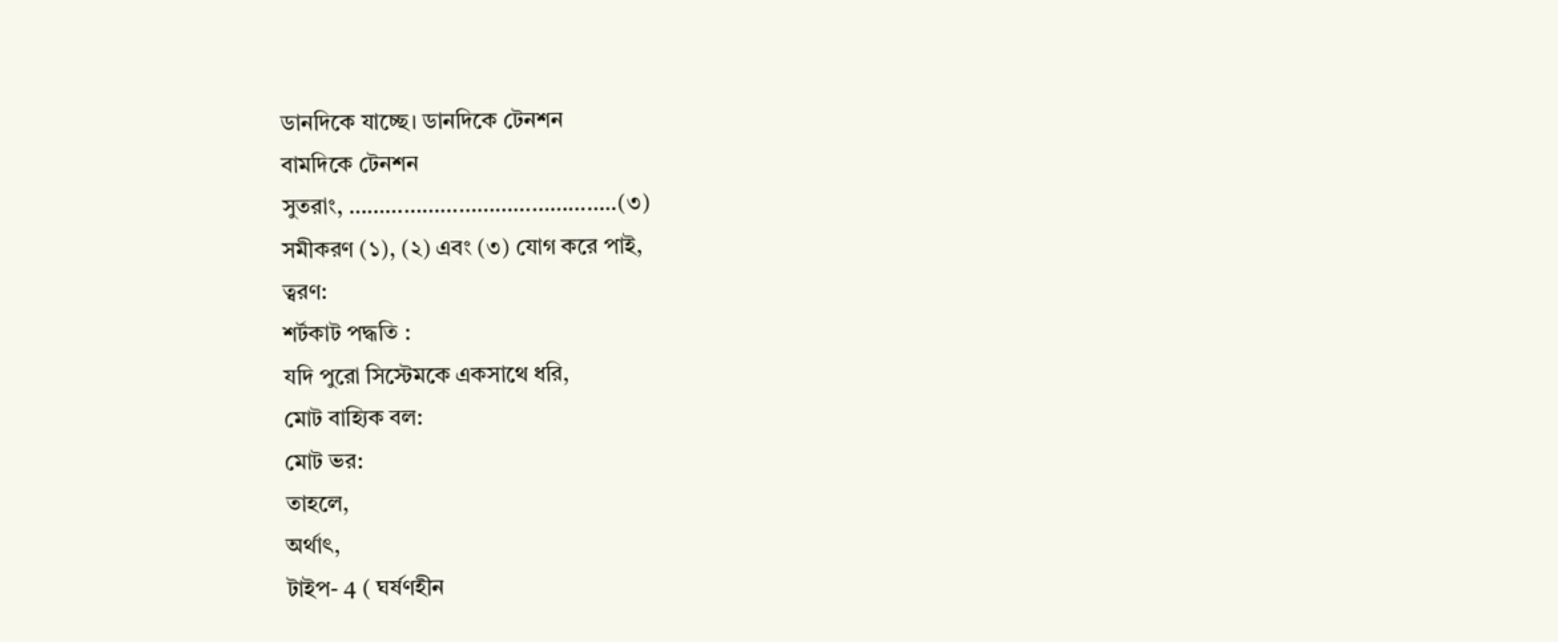ডানদিকে যাচ্ছে। ডানদিকে টেনশন
বামদিকে টেনশন
সুতরাং, ……………………………………..(৩)
সমীকরণ (১), (২) এবং (৩) যোগ করে পাই,
ত্বরণ:
শর্টকাট পদ্ধতি :
যদি পুরো সিস্টেমকে একসাথে ধরি,
মোট বাহ্যিক বল:
মোট ভর:
তাহলে,
অর্থাৎ,
টাইপ- 4 ( ঘর্ষণহীন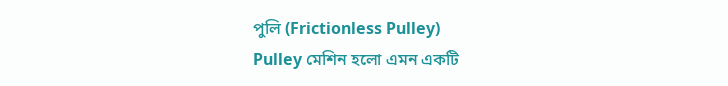পুলি (Frictionless Pulley)
Pulley মেশিন হলো এমন একটি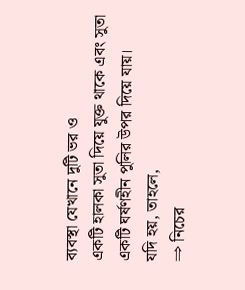ব্যবস্থা যেখানে দুটি ভর ও
একটি হালকা সুতা দিয়ে যুক্ত থাকে এবং সুতা একটি ঘর্ষণহীন পুলির উপর দিয়ে যায়।
যদি হয়, তাহলে,
⇒ নিচের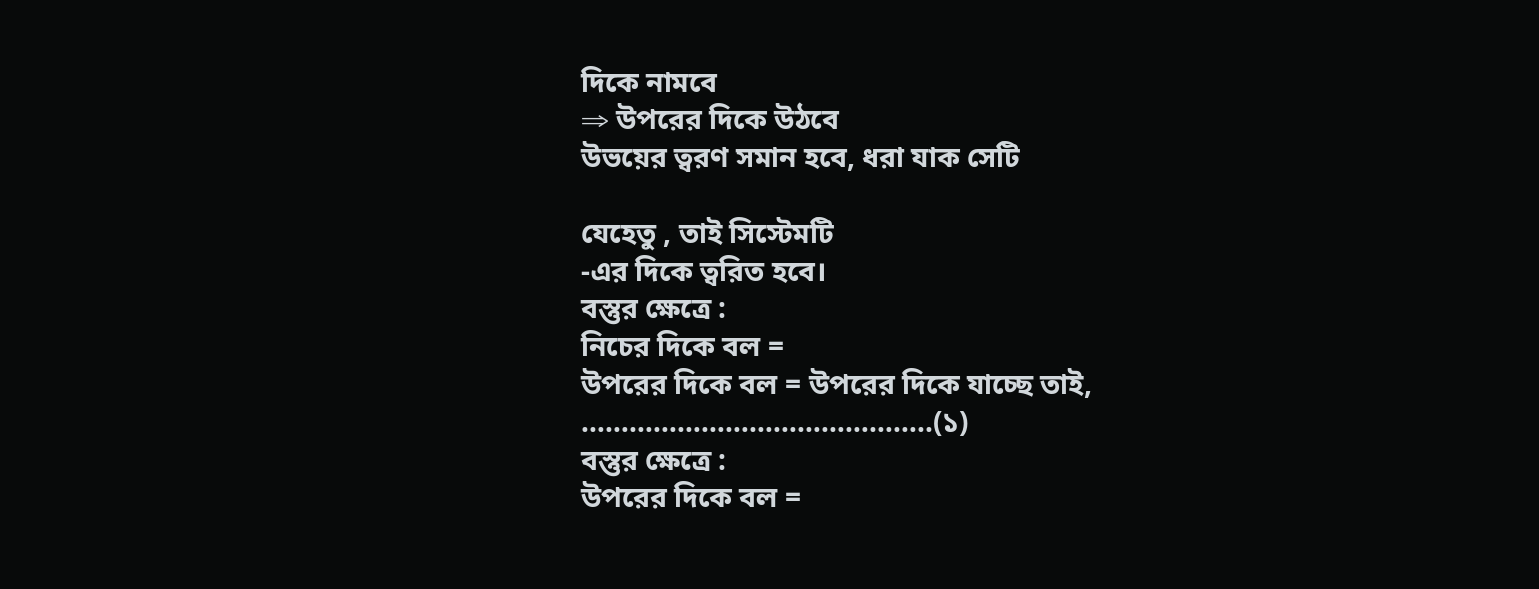দিকে নামবে
⇒ উপরের দিকে উঠবে
উভয়ের ত্বরণ সমান হবে, ধরা যাক সেটি

যেহেতু , তাই সিস্টেমটি
-এর দিকে ত্বরিত হবে।
বস্তুর ক্ষেত্রে :
নিচের দিকে বল =
উপরের দিকে বল = উপরের দিকে যাচ্ছে তাই,
……………………………………..(১)
বস্তুর ক্ষেত্রে :
উপরের দিকে বল =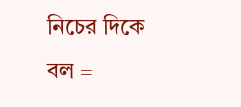নিচের দিকে বল =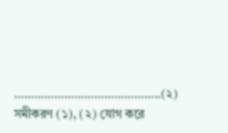……………………………………..(২)
সমীকরণ (১), (২) যোগ করে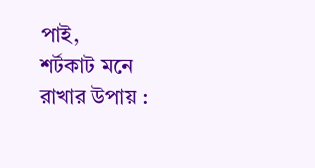পাই,
শর্টকাট মনে রাখার উপায় :